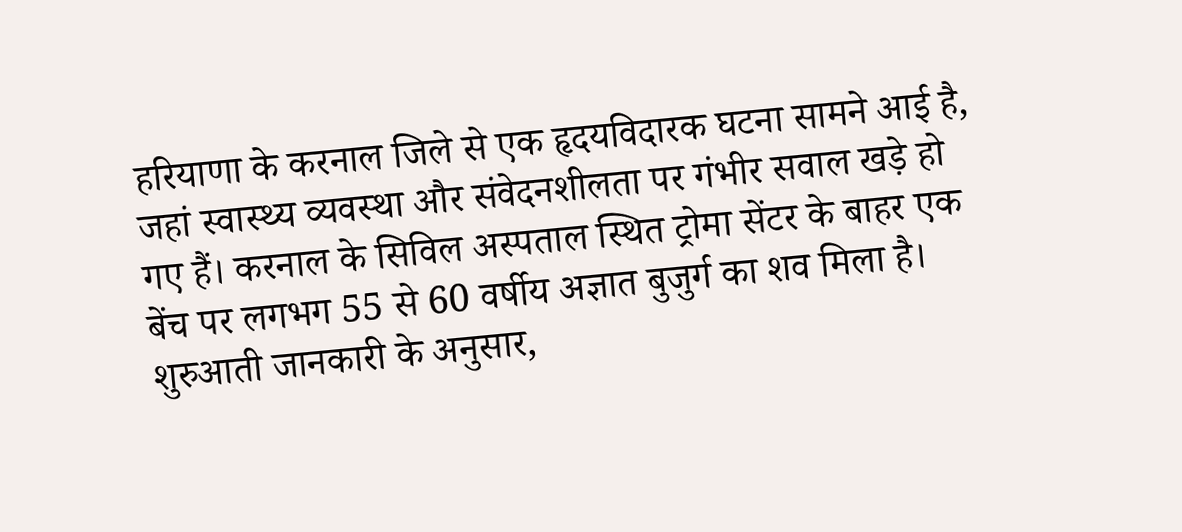हरियाणा के करनाल जिले से एक हृदयविदारक घटना सामने आई है, जहां स्वास्थ्य व्यवस्था और संवेदनशीलता पर गंभीर सवाल खड़े हो गए हैं। करनाल के सिविल अस्पताल स्थित ट्रोमा सेंटर के बाहर एक बेंच पर लगभग 55 से 60 वर्षीय अज्ञात बुजुर्ग का शव मिला है। शुरुआती जानकारी के अनुसार,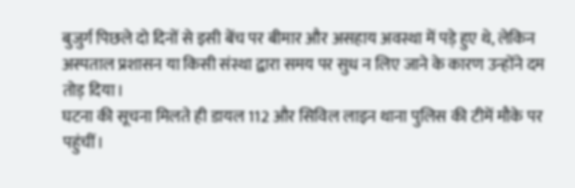बुजुर्ग पिछले दो दिनों से इसी बेंच पर बीमार और असहाय अवस्था में पड़े हुए थे, लेकिन अस्पताल प्रशासन या किसी संस्था द्वारा समय पर सुध न लिए जाने के कारण उन्होंने दम तोड़ दिया।
घटना की सूचना मिलते ही डायल 112 और सिविल लाइन थाना पुलिस की टीमें मौके पर पहुंचीं।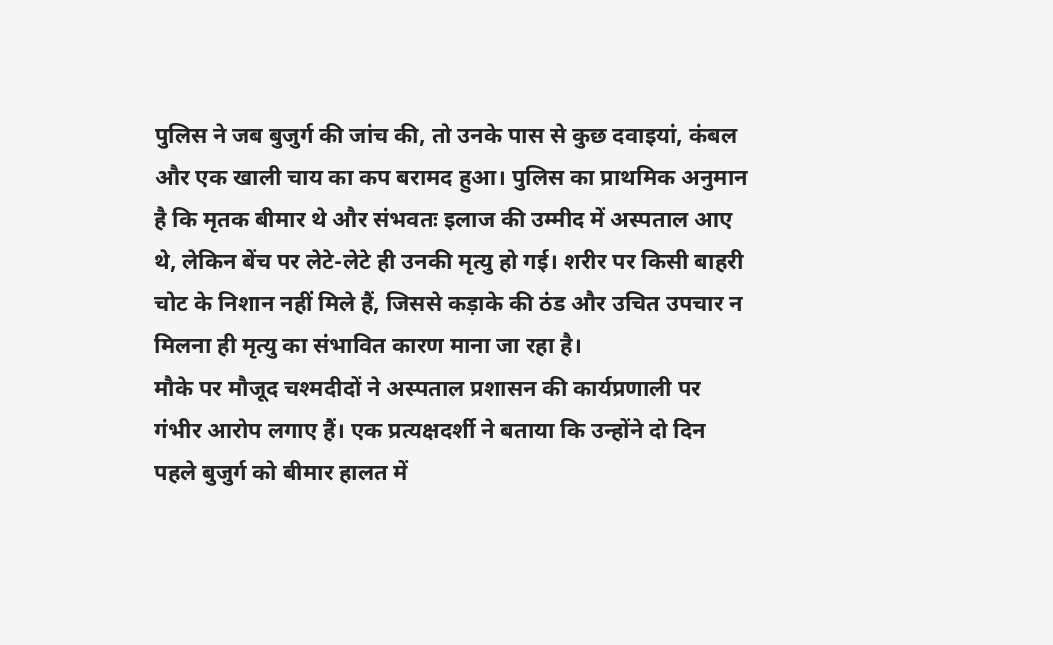पुलिस ने जब बुजुर्ग की जांच की, तो उनके पास से कुछ दवाइयां, कंबल और एक खाली चाय का कप बरामद हुआ। पुलिस का प्राथमिक अनुमान है कि मृतक बीमार थे और संभवतः इलाज की उम्मीद में अस्पताल आए थे, लेकिन बेंच पर लेटे-लेटे ही उनकी मृत्यु हो गई। शरीर पर किसी बाहरी चोट के निशान नहीं मिले हैं, जिससे कड़ाके की ठंड और उचित उपचार न मिलना ही मृत्यु का संभावित कारण माना जा रहा है।
मौके पर मौजूद चश्मदीदों ने अस्पताल प्रशासन की कार्यप्रणाली पर गंभीर आरोप लगाए हैं। एक प्रत्यक्षदर्शी ने बताया कि उन्होंने दो दिन पहले बुजुर्ग को बीमार हालत में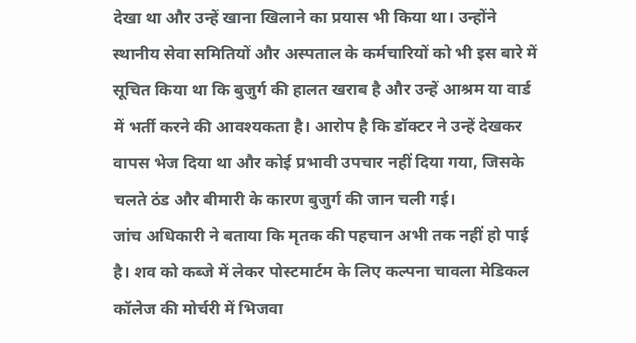देखा था और उन्हें खाना खिलाने का प्रयास भी किया था। उन्होंने स्थानीय सेवा समितियों और अस्पताल के कर्मचारियों को भी इस बारे में सूचित किया था कि बुजुर्ग की हालत खराब है और उन्हें आश्रम या वार्ड में भर्ती करने की आवश्यकता है। आरोप है कि डॉक्टर ने उन्हें देखकर वापस भेज दिया था और कोई प्रभावी उपचार नहीं दिया गया, जिसके चलते ठंड और बीमारी के कारण बुजुर्ग की जान चली गई।
जांच अधिकारी ने बताया कि मृतक की पहचान अभी तक नहीं हो पाई है। शव को कब्जे में लेकर पोस्टमार्टम के लिए कल्पना चावला मेडिकल कॉलेज की मोर्चरी में भिजवा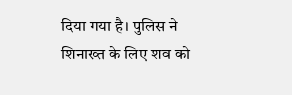दिया गया है। पुलिस ने शिनाख्त के लिए शव को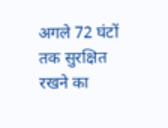अगले 72 घंटों तक सुरक्षित रखने का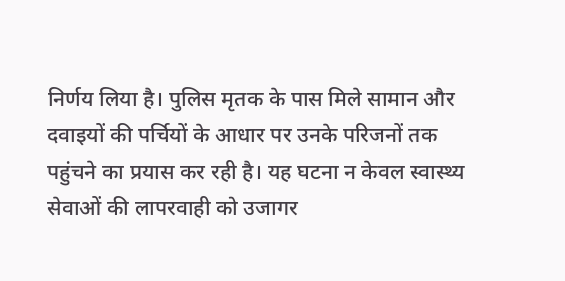निर्णय लिया है। पुलिस मृतक के पास मिले सामान और दवाइयों की पर्चियों के आधार पर उनके परिजनों तक पहुंचने का प्रयास कर रही है। यह घटना न केवल स्वास्थ्य सेवाओं की लापरवाही को उजागर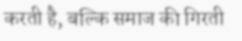करती है, बल्कि समाज की गिरती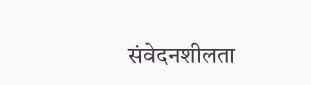संवेदनशीलता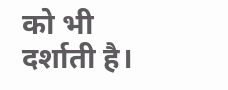को भी दर्शाती है।